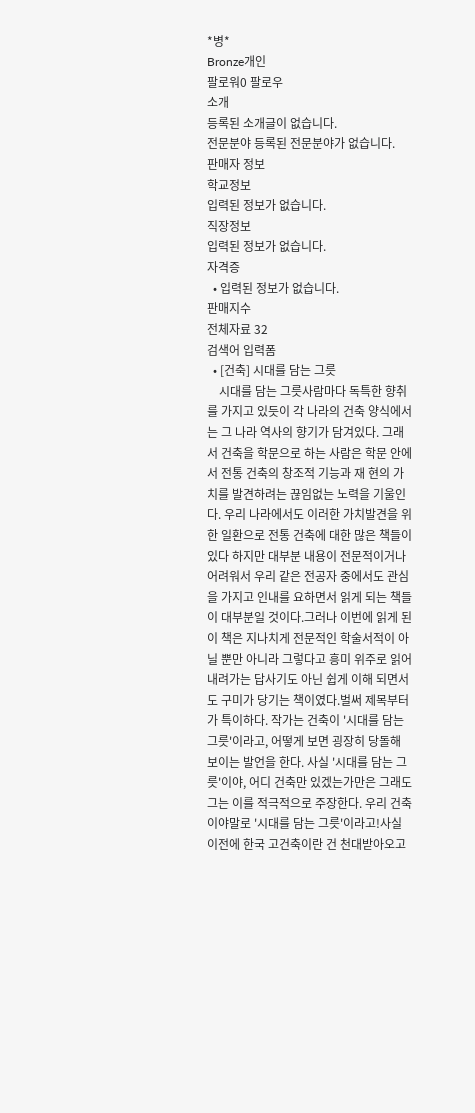*병*
Bronze개인
팔로워0 팔로우
소개
등록된 소개글이 없습니다.
전문분야 등록된 전문분야가 없습니다.
판매자 정보
학교정보
입력된 정보가 없습니다.
직장정보
입력된 정보가 없습니다.
자격증
  • 입력된 정보가 없습니다.
판매지수
전체자료 32
검색어 입력폼
  • [건축] 시대를 담는 그릇
    시대를 담는 그릇사람마다 독특한 향취를 가지고 있듯이 각 나라의 건축 양식에서는 그 나라 역사의 향기가 담겨있다. 그래서 건축을 학문으로 하는 사람은 학문 안에서 전통 건축의 창조적 기능과 재 현의 가치를 발견하려는 끊임없는 노력을 기울인다. 우리 나라에서도 이러한 가치발견을 위 한 일환으로 전통 건축에 대한 많은 책들이 있다 하지만 대부분 내용이 전문적이거나 어려워서 우리 같은 전공자 중에서도 관심을 가지고 인내를 요하면서 읽게 되는 책들이 대부분일 것이다.그러나 이번에 읽게 된 이 책은 지나치게 전문적인 학술서적이 아닐 뿐만 아니라 그렇다고 흥미 위주로 읽어 내려가는 답사기도 아닌 쉽게 이해 되면서도 구미가 당기는 책이였다.벌써 제목부터가 특이하다. 작가는 건축이 '시대를 담는 그릇'이라고, 어떻게 보면 굉장히 당돌해 보이는 발언을 한다. 사실 '시대를 담는 그릇'이야, 어디 건축만 있겠는가만은 그래도 그는 이를 적극적으로 주장한다. 우리 건축이야말로 '시대를 담는 그릇'이라고!사실 이전에 한국 고건축이란 건 천대받아오고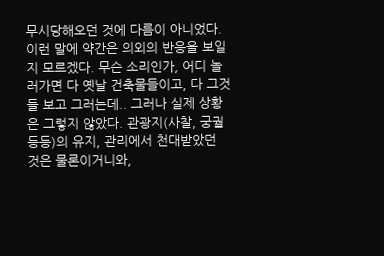무시당해오던 것에 다름이 아니었다. 이런 말에 약간은 의외의 반응을 보일지 모르겠다. 무슨 소리인가, 어디 놀러가면 다 옛날 건축물들이고, 다 그것들 보고 그러는데.. 그러나 실제 상황은 그렇지 않았다. 관광지(사찰, 궁궐 등등)의 유지, 관리에서 천대받았던 것은 물론이거니와,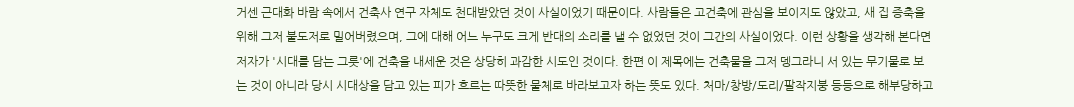거센 근대화 바람 속에서 건축사 연구 자체도 천대받았던 것이 사실이었기 때문이다. 사람들은 고건축에 관심을 보이지도 않았고, 새 집 증축을 위해 그저 불도저로 밀어버렸으며, 그에 대해 어느 누구도 크게 반대의 소리를 낼 수 없었던 것이 그간의 사실이었다. 이런 상황을 생각해 본다면 저자가 '시대를 담는 그릇'에 건축을 내세운 것은 상당히 과감한 시도인 것이다. 한편 이 제목에는 건축물을 그저 뎅그라니 서 있는 무기물로 보는 것이 아니라 당시 시대상을 담고 있는 피가 흐르는 따뜻한 물체로 바라보고자 하는 뜻도 있다. 처마/창방/도리/팔작지붕 등등으로 해부당하고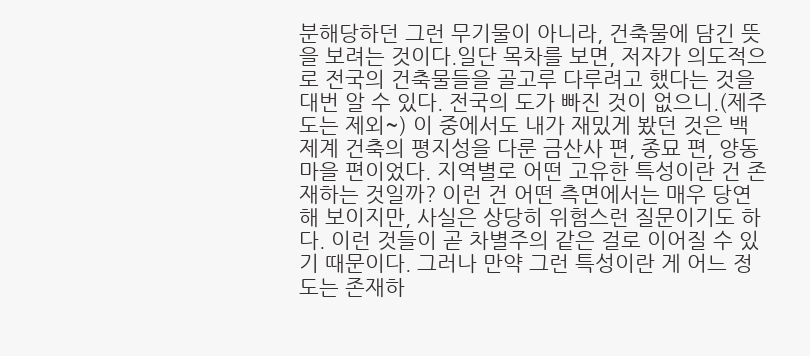분해당하던 그런 무기물이 아니라, 건축물에 담긴 뜻을 보려는 것이다.일단 목차를 보면, 저자가 의도적으로 전국의 건축물들을 골고루 다루려고 했다는 것을 대번 알 수 있다. 전국의 도가 빠진 것이 없으니.(제주도는 제외~) 이 중에서도 내가 재밌게 봤던 것은 백제계 건축의 평지성을 다룬 금산사 편, 종묘 편, 양동 마을 편이었다. 지역별로 어떤 고유한 특성이란 건 존재하는 것일까? 이런 건 어떤 측면에서는 매우 당연해 보이지만, 사실은 상당히 위험스런 질문이기도 하다. 이런 것들이 곧 차별주의 같은 걸로 이어질 수 있기 때문이다. 그러나 만약 그런 특성이란 게 어느 정도는 존재하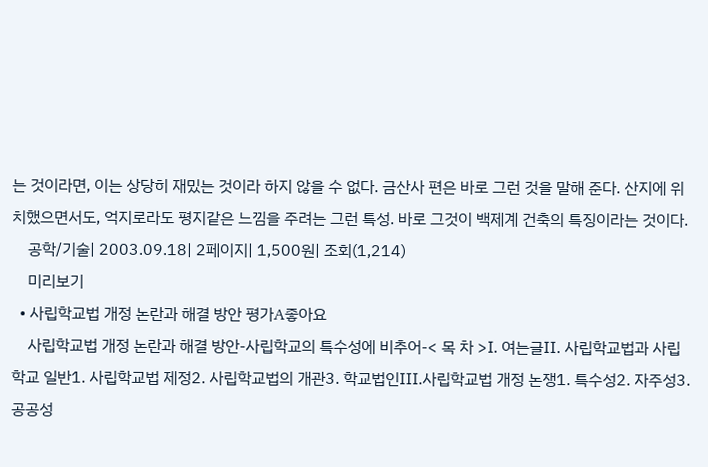는 것이라면, 이는 상당히 재밌는 것이라 하지 않을 수 없다. 금산사 편은 바로 그런 것을 말해 준다. 산지에 위치했으면서도, 억지로라도 평지같은 느낌을 주려는 그런 특성. 바로 그것이 백제계 건축의 특징이라는 것이다.
    공학/기술| 2003.09.18| 2페이지| 1,500원| 조회(1,214)
    미리보기
  • 사립학교법 개정 논란과 해결 방안 평가A좋아요
    사립학교법 개정 논란과 해결 방안-사립학교의 특수성에 비추어-< 목 차 >Ⅰ. 여는글Ⅱ. 사립학교법과 사립학교 일반1. 사립학교법 제정2. 사립학교법의 개관3. 학교법인Ⅲ.사립학교법 개정 논쟁1. 특수성2. 자주성3. 공공성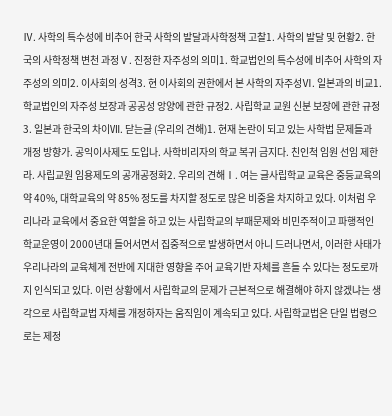Ⅳ. 사학의 특수성에 비추어 한국 사학의 발달과사학정책 고찰1. 사학의 발달 및 현황2. 한국의 사학정책 변천 과정Ⅴ. 진정한 자주성의 의미1. 학교법인의 특수성에 비추어 사학의 자주성의 의미2. 이사회의 성격3. 현 이사회의 권한에서 본 사학의 자주성Ⅵ. 일본과의 비교1. 학교법인의 자주성 보장과 공공성 앙양에 관한 규정2. 사립학교 교원 신분 보장에 관한 규정3. 일본과 한국의 차이Ⅶ. 닫는글 (우리의 견해)1. 현재 논란이 되고 있는 사학법 문제들과 개정 방향가. 공익이사제도 도입나. 사학비리자의 학교 복귀 금지다. 친인척 임원 선임 제한라. 사립교원 임용제도의 공개공정화2. 우리의 견해Ⅰ. 여는 글사립학교 교육은 중등교육의 약 40%, 대학교육의 약 85% 정도를 차지할 정도로 많은 비중을 차지하고 있다. 이처럼 우리나라 교육에서 중요한 역할을 하고 있는 사립학교의 부패문제와 비민주적이고 파행적인 학교운영이 2000년대 들어서면서 집중적으로 발생하면서 아니 드러나면서, 이러한 사태가 우리나라의 교육체계 전반에 지대한 영향을 주어 교육기반 자체를 흔들 수 있다는 정도로까지 인식되고 있다. 이런 상황에서 사립학교의 문제가 근본적으로 해결해야 하지 않겠냐는 생각으로 사립학교법 자체를 개정하자는 움직임이 계속되고 있다. 사립학교법은 단일 법령으로는 제정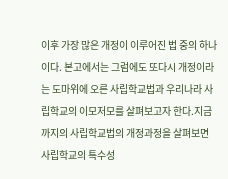이후 가장 많은 개정이 이루어진 법 중의 하나이다. 본고에서는 그럼에도 또다시 개정이라는 도마위에 오른 사립학교법과 우리나라 사립학교의 이모저모를 살펴보고자 한다.지금까지의 사립학교법의 개정과정을 살펴보면 사립학교의 특수성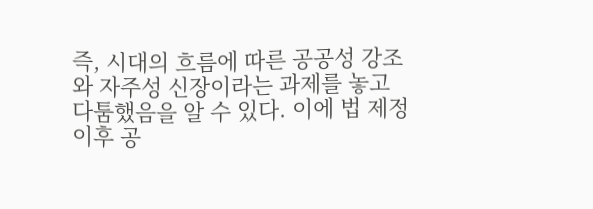즉, 시대의 흐름에 따른 공공성 강조와 자주성 신장이라는 과제를 놓고 다툼했음을 알 수 있다. 이에 법 제정 이후 공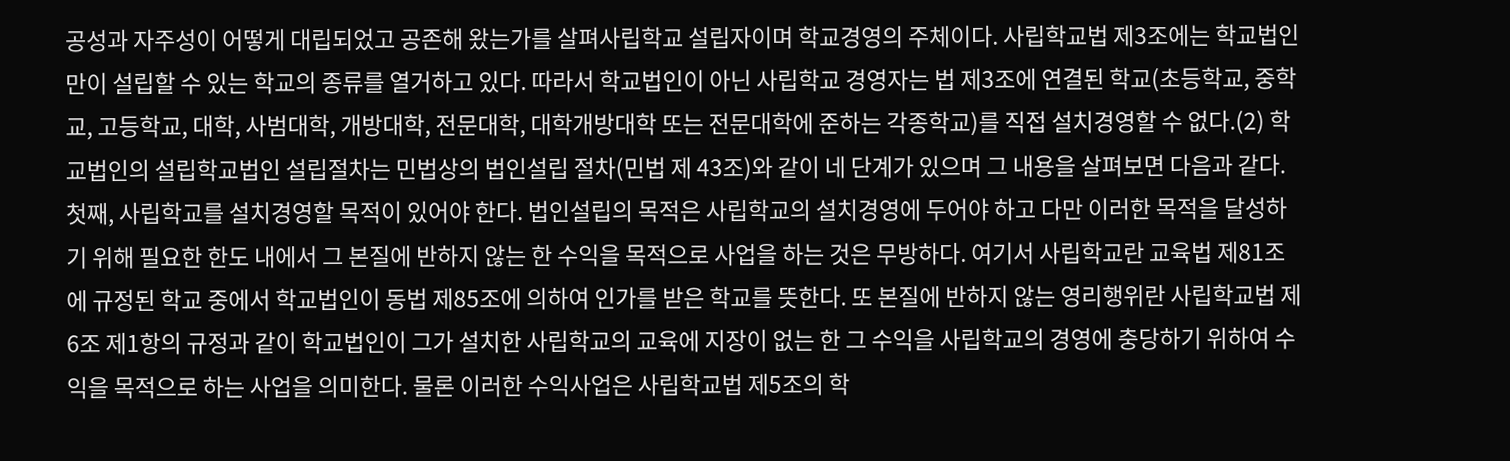공성과 자주성이 어떻게 대립되었고 공존해 왔는가를 살펴사립학교 설립자이며 학교경영의 주체이다. 사립학교법 제3조에는 학교법인만이 설립할 수 있는 학교의 종류를 열거하고 있다. 따라서 학교법인이 아닌 사립학교 경영자는 법 제3조에 연결된 학교(초등학교, 중학교, 고등학교, 대학, 사범대학, 개방대학, 전문대학, 대학개방대학 또는 전문대학에 준하는 각종학교)를 직접 설치경영할 수 없다.(2) 학교법인의 설립학교법인 설립절차는 민법상의 법인설립 절차(민법 제 43조)와 같이 네 단계가 있으며 그 내용을 살펴보면 다음과 같다.첫째, 사립학교를 설치경영할 목적이 있어야 한다. 법인설립의 목적은 사립학교의 설치경영에 두어야 하고 다만 이러한 목적을 달성하기 위해 필요한 한도 내에서 그 본질에 반하지 않는 한 수익을 목적으로 사업을 하는 것은 무방하다. 여기서 사립학교란 교육법 제81조에 규정된 학교 중에서 학교법인이 동법 제85조에 의하여 인가를 받은 학교를 뜻한다. 또 본질에 반하지 않는 영리행위란 사립학교법 제6조 제1항의 규정과 같이 학교법인이 그가 설치한 사립학교의 교육에 지장이 없는 한 그 수익을 사립학교의 경영에 충당하기 위하여 수익을 목적으로 하는 사업을 의미한다. 물론 이러한 수익사업은 사립학교법 제5조의 학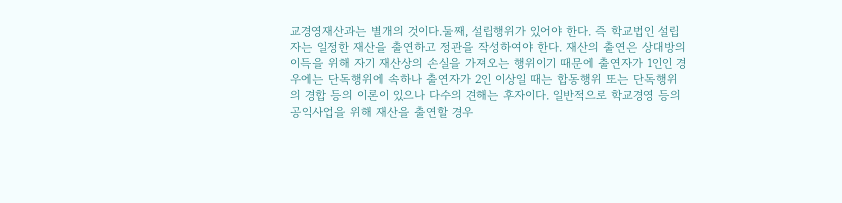교경영재산과는 별개의 것이다.둘째, 설립행위가 있어야 한다. 즉 학교법인 설립자는 일정한 재산을 출연하고 정관을 작성하여야 한다. 재산의 출연은 상대방의 이득을 위해 자기 재산상의 손실을 가져오는 행위이기 때문에 출연자가 1인인 경우에는 단독행위에 속하나 출연자가 2인 이상일 때는 합동행위 또는 단독행위의 경합 등의 이론이 있으나 다수의 견해는 후자이다. 일반적으로 학교경영 등의 공익사업을 위해 재산을 출연할 경우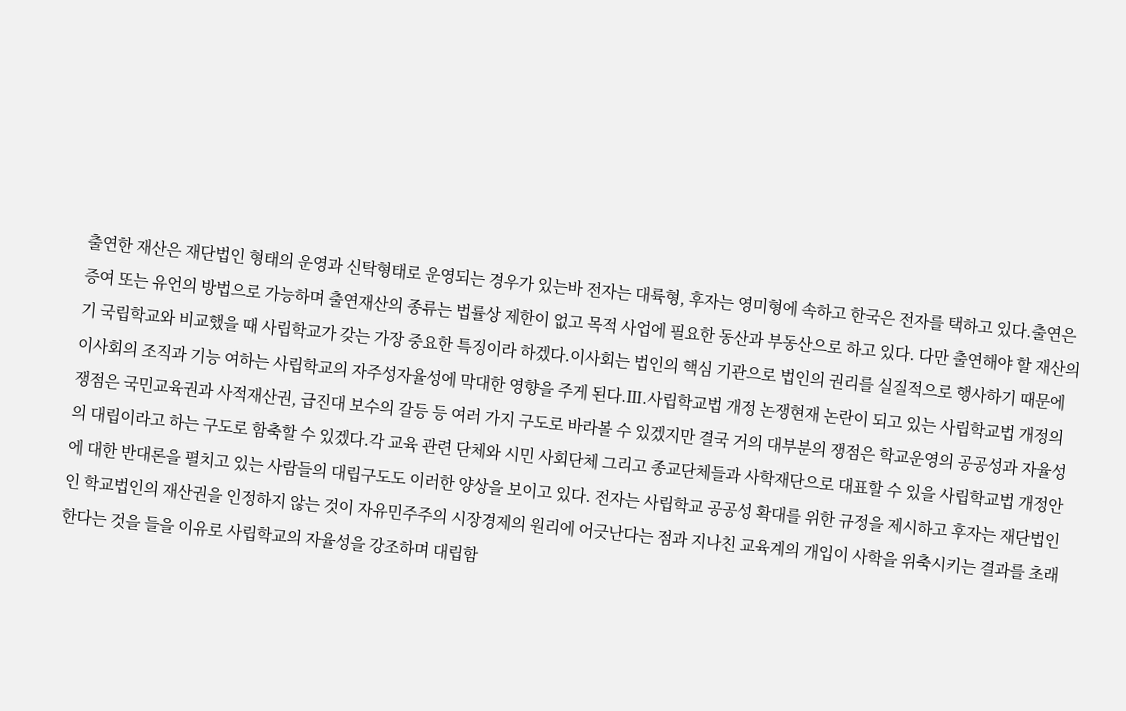출연한 재산은 재단법인 형태의 운영과 신탁형태로 운영되는 경우가 있는바 전자는 대륙형, 후자는 영미형에 속하고 한국은 전자를 택하고 있다.출연은 증여 또는 유언의 방법으로 가능하며 출연재산의 종류는 법률상 제한이 없고 목적 사업에 필요한 동산과 부동산으로 하고 있다. 다만 출연해야 할 재산의 기 국립학교와 비교했을 때 사립학교가 갖는 가장 중요한 특징이라 하겠다.이사회는 법인의 핵심 기관으로 법인의 권리를 실질적으로 행사하기 때문에 이사회의 조직과 기능 여하는 사립학교의 자주성자율성에 막대한 영향을 주게 된다.Ⅲ.사립학교법 개정 논쟁현재 논란이 되고 있는 사립학교법 개정의 쟁점은 국민교육권과 사적재산권, 급진대 보수의 갈등 등 여러 가지 구도로 바라볼 수 있겠지만 결국 거의 대부분의 쟁점은 학교운영의 공공성과 자율성의 대립이라고 하는 구도로 함축할 수 있겠다.각 교육 관련 단체와 시민 사회단체 그리고 종교단체들과 사학재단으로 대표할 수 있을 사립학교법 개정안에 대한 반대론을 펼치고 있는 사람들의 대립구도도 이러한 양상을 보이고 있다. 전자는 사립학교 공공성 확대를 위한 규정을 제시하고 후자는 재단법인인 학교법인의 재산권을 인정하지 않는 것이 자유민주주의 시장경제의 원리에 어긋난다는 점과 지나친 교육계의 개입이 사학을 위축시키는 결과를 초래한다는 것을 들을 이유로 사립학교의 자율성을 강조하며 대립함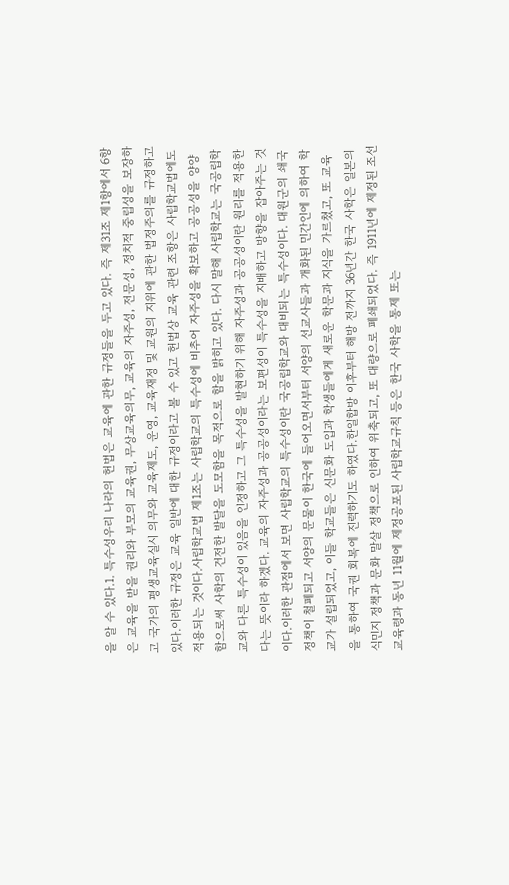을 알 수 있다.1. 특수성우리 나라의 헌법은 교육에 관한 규정들을 두고 있다. 즉 제31조 제1항에서 6항은 교육을 받을 권리와 부모의 교육권, 무상교육의무, 교육의 자주성, 전문성, 정치적 중립성을 보장하고 국가의 평생교육실시 의무와 교육제도, 운영, 교육재정 및 교원의 지위에 관한 법정주의를 규정하고 있다.이러한 규정은 교육 일반에 대한 규정이라고 볼 수 있고 헌법상 교육 관련 조항은 사립학교법에도 적용되는 것이다.사립학교법 제1조는 사립학교의 특수성에 비추어 자주성을 확보하고 공공성을 양양함으로써 사학의 건전한 발달을 도모함을 목적으로 함을 밝히고 있다. 다시 말해 사립학교는 국공립학교와 다른 특수성이 있음을 인정하고 그 특수성을 발현하기 위해 자주성과 공공성이란 원리를 적용한다는 뜻이라 하겠다. 교육의 자주성과 공공성이라는 보편성이 특수성을 지배하고 방향을 잡아주는 것이다.이러한 관점에서 보면 사립학교의 특수성이란 국공립학교와 대비되는 특수성이다. 대원군의 쇄국 정책이 철폐되고 서양의 문물이 한국에 들어오면서부터 서양의 선교사들과 개화된 민간인에 의하여 학교가 설립되었고, 이들 학교들은 신문화 도입과 학생들에게 새로운 학문과 지식을 가르쳤고, 또 교육을 통하여 국권 회복에 진력하기도 하였다.한일합방 이후부터 해방 전까지 36년간 한국 사학은 일본의 식민지 정책과 문화 말살 정책으로 인하여 위축되고, 또 대량으로 폐쇄되었다. 즉 1911년에 제정된 조선교육령과 동년 11월에 제정공포된 사립학교규칙 등은 한국 사학을 통제 또는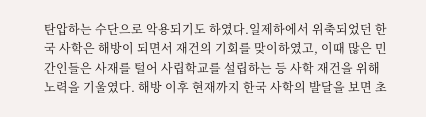탄압하는 수단으로 악용되기도 하였다.일제하에서 위축되었던 한국 사학은 해방이 되면서 재건의 기회를 맞이하였고, 이때 많은 민간인들은 사재를 털어 사립학교를 설립하는 등 사학 재건을 위해 노력을 기울였다. 해방 이후 현재까지 한국 사학의 발달을 보면 초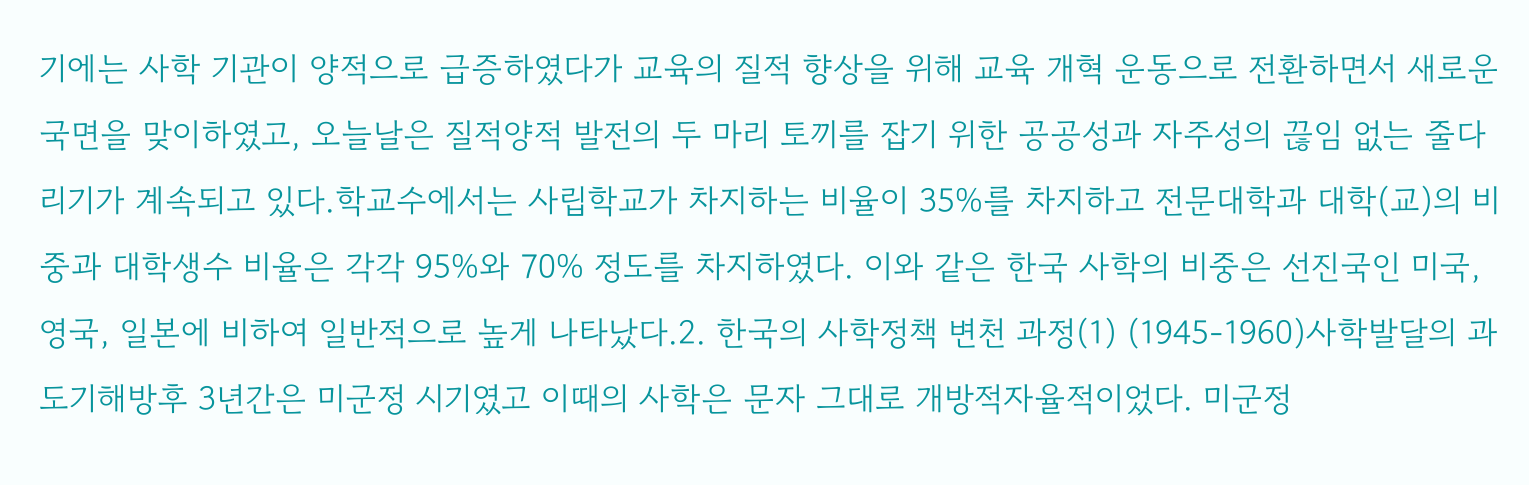기에는 사학 기관이 양적으로 급증하였다가 교육의 질적 향상을 위해 교육 개혁 운동으로 전환하면서 새로운 국면을 맞이하였고, 오늘날은 질적양적 발전의 두 마리 토끼를 잡기 위한 공공성과 자주성의 끊임 없는 줄다리기가 계속되고 있다.학교수에서는 사립학교가 차지하는 비율이 35%를 차지하고 전문대학과 대학(교)의 비중과 대학생수 비율은 각각 95%와 70% 정도를 차지하였다. 이와 같은 한국 사학의 비중은 선진국인 미국, 영국, 일본에 비하여 일반적으로 높게 나타났다.2. 한국의 사학정책 변천 과정(1) (1945-1960)사학발달의 과도기해방후 3년간은 미군정 시기였고 이때의 사학은 문자 그대로 개방적자율적이었다. 미군정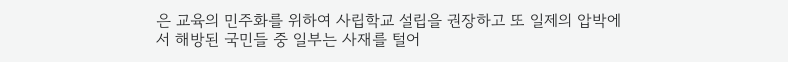은 교육의 민주화를 위하여 사립학교 설립을 권장하고 또 일제의 압박에서 해방된 국민들 중 일부는 사재를 털어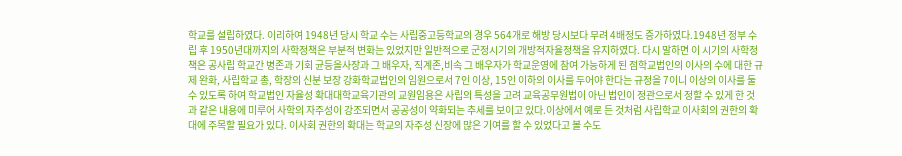학교를 설립하였다. 이리하여 1948년 당시 학교 수는 사립중고등학교의 경우 564개로 해방 당시보다 무려 4배정도 증가하였다.1948년 정부 수립 후 1950년대까지의 사학정책은 부분적 변화는 있었지만 일반적으로 군정시기의 개방적자율정책을 유지하였다. 다시 말하면 이 시기의 사학정책은 공사립 학교간 병존과 기회 균등을사장과 그 배우자, 직계존,비속 그 배우자가 학교운영에 참여 가능하게 된 점학교법인의 이사의 수에 대한 규제 완화, 사립학교 총, 학장의 신분 보장 강화학교법인의 임원으로서 7인 이상, 15인 이하의 이사를 두어야 한다는 규정을 7이니 이상의 이사를 둘 수 있도록 하여 학교법인 자율성 확대대학교육기관의 교원임용은 사립의 특성을 고려 교육공무원법이 아닌 법인이 정관으로서 정할 수 있게 한 것과 같은 내용에 미루어 사학의 자주성이 강조되면서 공공성이 약화되는 추세를 보이고 있다.이상에서 예로 든 것처럼 사립학교 이사회의 권한의 확대에 주목할 필요가 있다. 이사회 권한의 확대는 학교의 자주성 신장에 많은 기여를 할 수 있었다고 볼 수도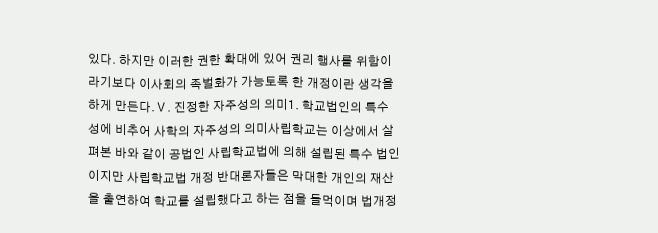있다. 하지만 이러한 권한 확대에 있어 권리 행사를 위함이라기보다 이사회의 족벌화가 가능토록 한 개정이란 생각을 하게 만든다.Ⅴ. 진정한 자주성의 의미1. 학교법인의 특수성에 비추어 사학의 자주성의 의미사립학교는 이상에서 살펴본 바와 같이 공법인 사립학교법에 의해 설립된 특수 법인이지만 사립학교법 개정 반대론자들은 막대한 개인의 재산을 출연하여 학교를 설립했다고 하는 점을 들먹이며 법개정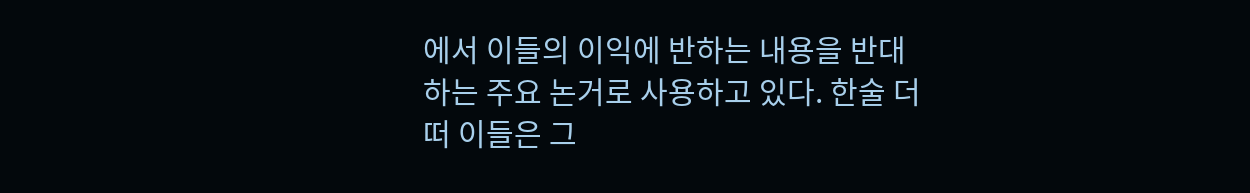에서 이들의 이익에 반하는 내용을 반대하는 주요 논거로 사용하고 있다. 한술 더 떠 이들은 그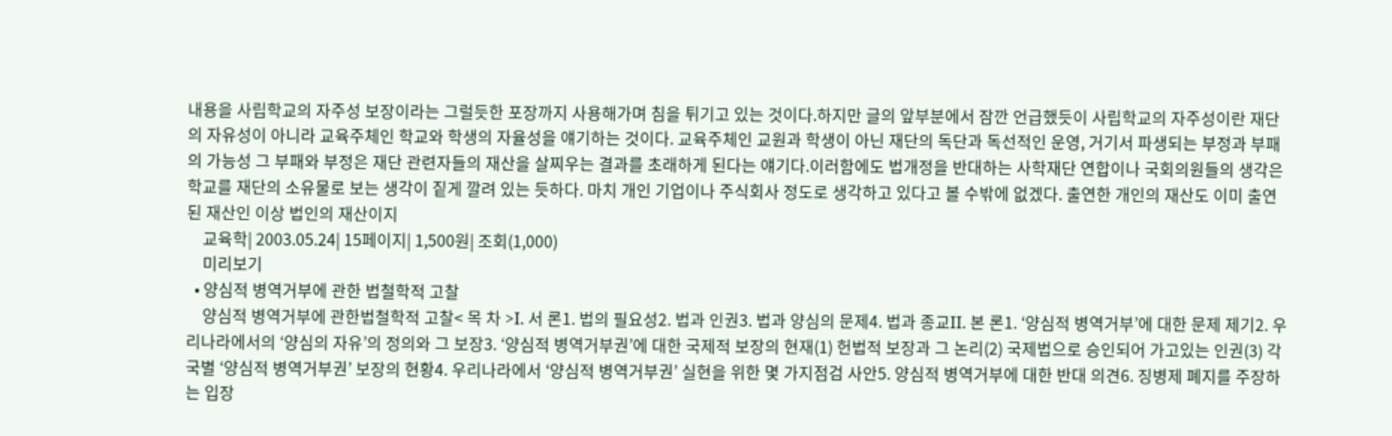내용을 사립학교의 자주성 보장이라는 그럴듯한 포장까지 사용해가며 침을 튀기고 있는 것이다.하지만 글의 앞부분에서 잠깐 언급했듯이 사립학교의 자주성이란 재단의 자유성이 아니라 교육주체인 학교와 학생의 자율성을 얘기하는 것이다. 교육주체인 교원과 학생이 아닌 재단의 독단과 독선적인 운영, 거기서 파생되는 부정과 부패의 가능성 그 부패와 부정은 재단 관련자들의 재산을 살찌우는 결과를 초래하게 된다는 얘기다.이러함에도 법개정을 반대하는 사학재단 연합이나 국회의원들의 생각은 학교를 재단의 소유물로 보는 생각이 짙게 깔려 있는 듯하다. 마치 개인 기업이나 주식회사 정도로 생각하고 있다고 볼 수밖에 없겠다. 출연한 개인의 재산도 이미 출연된 재산인 이상 법인의 재산이지
    교육학| 2003.05.24| 15페이지| 1,500원| 조회(1,000)
    미리보기
  • 양심적 병역거부에 관한 법철학적 고찰
    양심적 병역거부에 관한법철학적 고찰< 목 차 >I. 서 론1. 법의 필요성2. 법과 인권3. 법과 양심의 문제4. 법과 종교II. 본 론1. ‘양심적 병역거부’에 대한 문제 제기2. 우리나라에서의 ‘양심의 자유’의 정의와 그 보장3. ‘양심적 병역거부권’에 대한 국제적 보장의 현재(1) 헌법적 보장과 그 논리(2) 국제법으로 승인되어 가고있는 인권(3) 각국별 ‘양심적 병역거부권’ 보장의 현황4. 우리나라에서 ‘양심적 병역거부권’ 실현을 위한 몇 가지점검 사안5. 양심적 병역거부에 대한 반대 의견6. 징병제 폐지를 주장하는 입장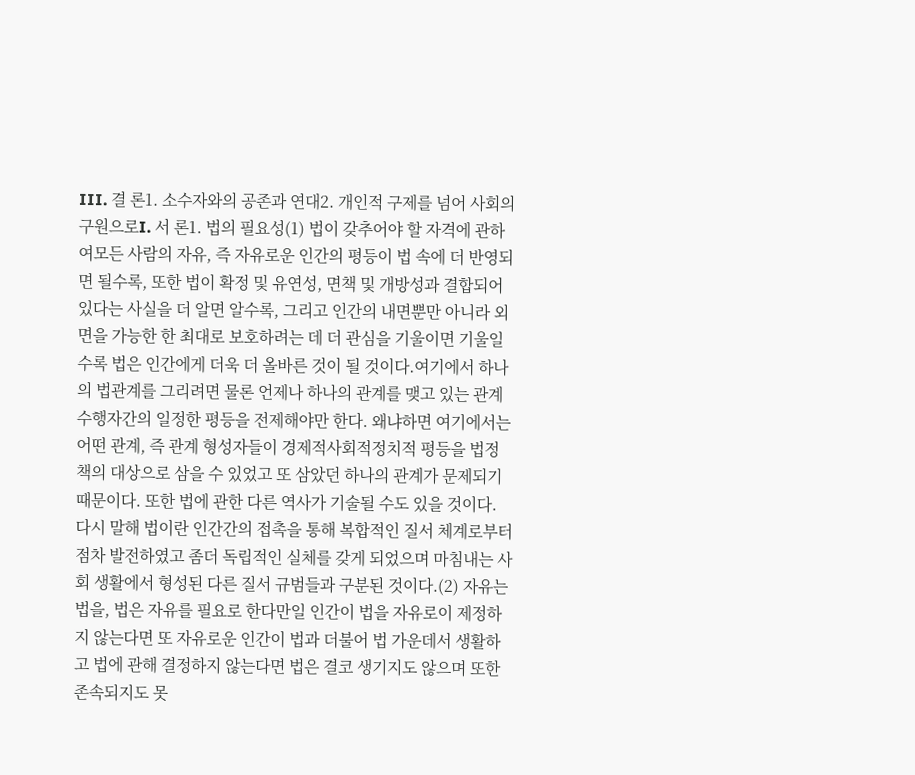III. 결 론1. 소수자와의 공존과 연대2. 개인적 구제를 넘어 사회의 구원으로I. 서 론1. 법의 필요성(1) 법이 갖추어야 할 자격에 관하여모든 사람의 자유, 즉 자유로운 인간의 평등이 법 속에 더 반영되면 될수록, 또한 법이 확정 및 유연성, 면책 및 개방성과 결합되어 있다는 사실을 더 알면 알수록, 그리고 인간의 내면뿐만 아니라 외면을 가능한 한 최대로 보호하려는 데 더 관심을 기울이면 기울일수록 법은 인간에게 더욱 더 올바른 것이 될 것이다.여기에서 하나의 법관계를 그리려면 물론 언제나 하나의 관계를 맺고 있는 관계 수행자간의 일정한 평등을 전제해야만 한다. 왜냐하면 여기에서는 어떤 관계, 즉 관계 형성자들이 경제적사회적정치적 평등을 법정책의 대상으로 삼을 수 있었고 또 삼았던 하나의 관계가 문제되기 때문이다. 또한 법에 관한 다른 역사가 기술될 수도 있을 것이다. 다시 말해 법이란 인간간의 접촉을 통해 복합적인 질서 체계로부터 점차 발전하였고 좀더 독립적인 실체를 갖게 되었으며 마침내는 사회 생활에서 형성된 다른 질서 규범들과 구분된 것이다.(2) 자유는 법을, 법은 자유를 필요로 한다만일 인간이 법을 자유로이 제정하지 않는다면 또 자유로운 인간이 법과 더불어 법 가운데서 생활하고 법에 관해 결정하지 않는다면 법은 결코 생기지도 않으며 또한 존속되지도 못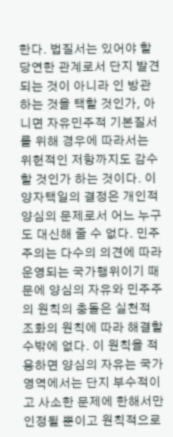한다. 법질서는 있어야 할 당연한 관계로서 단지 발견되는 것이 아니라 인 방관하는 것을 택할 것인가, 아니면 자유민주적 기본질서를 위해 경우에 따라서는 위헌적인 저항까지도 감수할 것인가 하는 것이다. 이 양자택일의 결정은 개인적 양심의 문제로서 어느 누구도 대신해 줄 수 없다. 민주주의는 다수의 의견에 따라 운영되는 국가행위이기 때문에 양심의 자유와 민주주의 원칙의 충돌은 실천적 조화의 원칙에 따라 해결할 수밖에 없다. 이 원칙을 적용하면 양심의 자유는 국가영역에서는 단지 부수적이고 사소한 문제에 한해서만 인정될 뿐이고 원칙적으로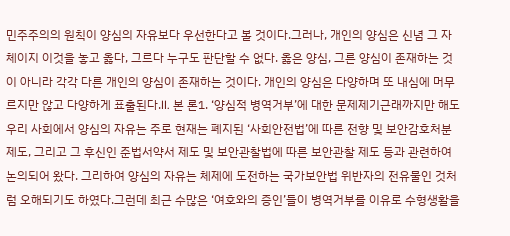민주주의의 원칙이 양심의 자유보다 우선한다고 볼 것이다.그러나, 개인의 양심은 신념 그 자체이지 이것을 놓고 옳다, 그르다 누구도 판단할 수 없다. 옳은 양심, 그른 양심이 존재하는 것이 아니라 각각 다른 개인의 양심이 존재하는 것이다. 개인의 양심은 다양하며 또 내심에 머무르지만 않고 다양하게 표출된다.II. 본 론1. ‘양심적 병역거부’에 대한 문제제기근래까지만 해도 우리 사회에서 양심의 자유는 주로 현재는 폐지된 ‘사회안전법’에 따른 전향 및 보안감호처분 제도, 그리고 그 후신인 준법서약서 제도 및 보안관찰법에 따른 보안관찰 제도 등과 관련하여 논의되어 왔다. 그리하여 양심의 자유는 체제에 도전하는 국가보안법 위반자의 전유물인 것처럼 오해되기도 하였다.그런데 최근 수많은 ‘여호와의 증인’들이 병역거부를 이유로 수형생활을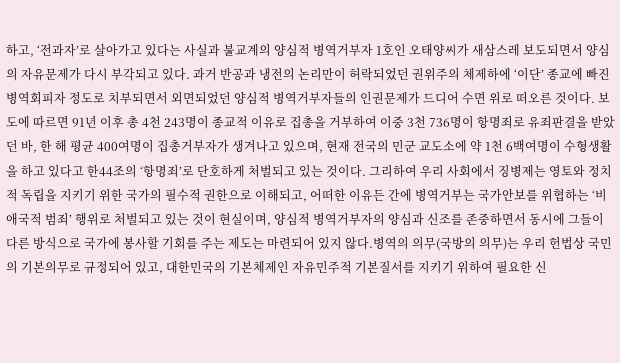하고, ‘전과자’로 살아가고 있다는 사실과 불교계의 양심적 병역거부자 1호인 오태양씨가 새삼스레 보도되면서 양심의 자유문제가 다시 부각되고 있다. 과거 반공과 냉전의 논리만이 허락되었던 권위주의 체제하에 ‘이단’ 종교에 빠진 병역회피자 정도로 치부되면서 외면되었던 양심적 병역거부자들의 인권문제가 드디어 수면 위로 떠오른 것이다. 보도에 따르면 91년 이후 총 4천 243명이 종교적 이유로 집총을 거부하여 이중 3천 736명이 항명죄로 유죄판결을 받았던 바, 한 해 평균 400여명이 집총거부자가 생겨나고 있으며, 현재 전국의 민군 교도소에 약 1천 6백여명이 수형생활을 하고 있다고 한44조의 ‘항명죄’로 단호하게 처벌되고 있는 것이다. 그리하여 우리 사회에서 징병제는 영토와 정치적 독립을 지키기 위한 국가의 필수적 권한으로 이해되고, 어떠한 이유든 간에 병역거부는 국가안보를 위협하는 ‘비애국적 범죄’ 행위로 처벌되고 있는 것이 현실이며, 양심적 병역거부자의 양심과 신조를 존중하면서 동시에 그들이 다른 방식으로 국가에 봉사할 기회를 주는 제도는 마련되어 있지 않다.병역의 의무(국방의 의무)는 우리 헌법상 국민의 기본의무로 규정되어 있고, 대한민국의 기본체제인 자유민주적 기본질서를 지키기 위하여 필요한 신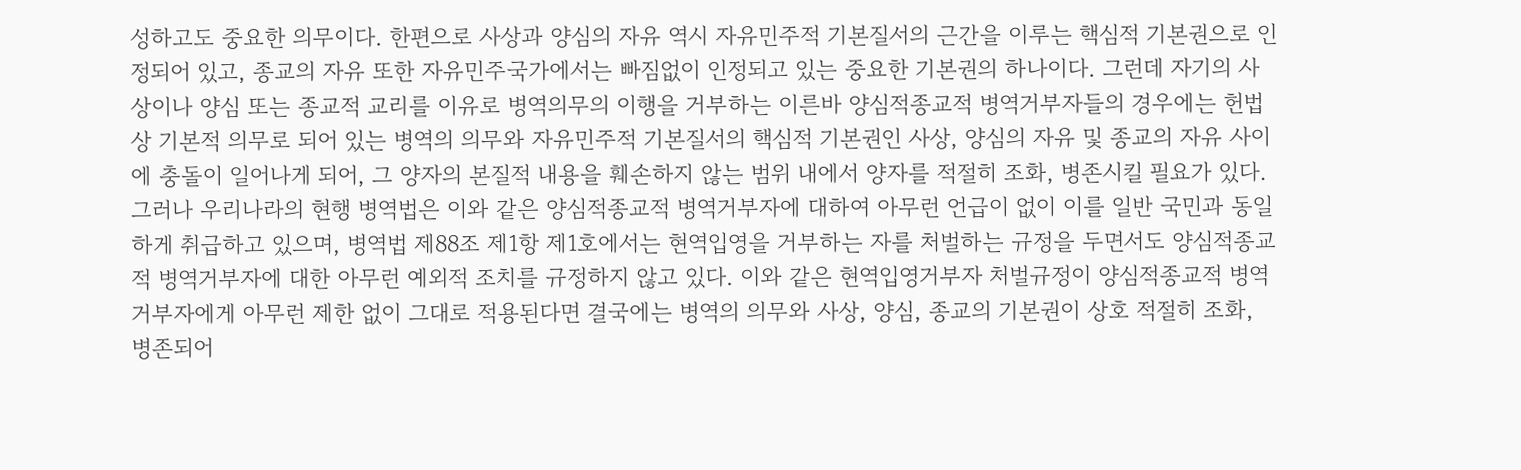성하고도 중요한 의무이다. 한편으로 사상과 양심의 자유 역시 자유민주적 기본질서의 근간을 이루는 핵심적 기본권으로 인정되어 있고, 종교의 자유 또한 자유민주국가에서는 빠짐없이 인정되고 있는 중요한 기본권의 하나이다. 그런데 자기의 사상이나 양심 또는 종교적 교리를 이유로 병역의무의 이행을 거부하는 이른바 양심적종교적 병역거부자들의 경우에는 헌법상 기본적 의무로 되어 있는 병역의 의무와 자유민주적 기본질서의 핵심적 기본권인 사상, 양심의 자유 및 종교의 자유 사이에 충돌이 일어나게 되어, 그 양자의 본질적 내용을 훼손하지 않는 범위 내에서 양자를 적절히 조화, 병존시킬 필요가 있다.그러나 우리나라의 현행 병역법은 이와 같은 양심적종교적 병역거부자에 대하여 아무런 언급이 없이 이를 일반 국민과 동일하게 취급하고 있으며, 병역법 제88조 제1항 제1호에서는 현역입영을 거부하는 자를 처벌하는 규정을 두면서도 양심적종교적 병역거부자에 대한 아무런 예외적 조치를 규정하지 않고 있다. 이와 같은 현역입영거부자 처벌규정이 양심적종교적 병역거부자에게 아무런 제한 없이 그대로 적용된다면 결국에는 병역의 의무와 사상, 양심, 종교의 기본권이 상호 적절히 조화, 병존되어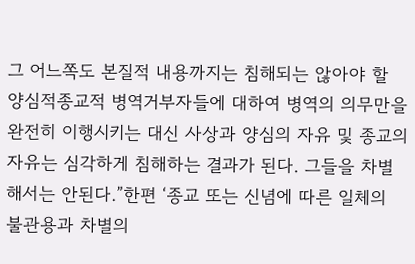그 어느쪽도 본질적 내용까지는 침해되는 않아야 할 양심적종교적 병역거부자들에 대하여 병역의 의무만을 완전히 이행시키는 대신 사상과 양심의 자유 및 종교의 자유는 심각하게 침해하는 결과가 된다. 그들을 차별해서는 안된다.”한편 ‘종교 또는 신념에 따른 일체의 불관용과 차별의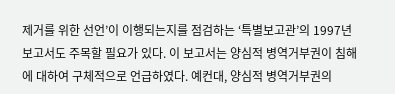제거를 위한 선언’이 이행되는지를 점검하는 ‘특별보고관’의 1997년 보고서도 주목할 필요가 있다. 이 보고서는 양심적 병역거부권이 침해에 대하여 구체적으로 언급하였다. 예컨대, 양심적 병역거부권의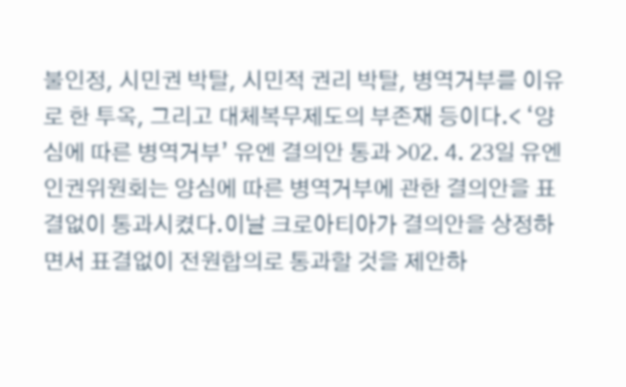불인정, 시민권 박탈, 시민적 권리 박탈, 병역거부를 이유로 한 투옥, 그리고 대체복무제도의 부존재 등이다.< ‘양심에 따른 병역거부’ 유엔 결의안 통과 >02. 4. 23일 유엔인권위원회는 양심에 따른 병역거부에 관한 결의안을 표결없이 통과시켰다.이날 크로아티아가 결의안을 상정하면서 표결없이 전원합의로 통과할 것을 제안하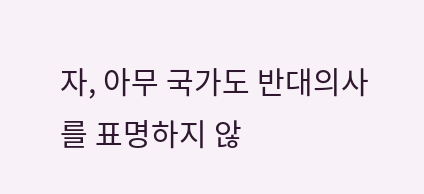자, 아무 국가도 반대의사를 표명하지 않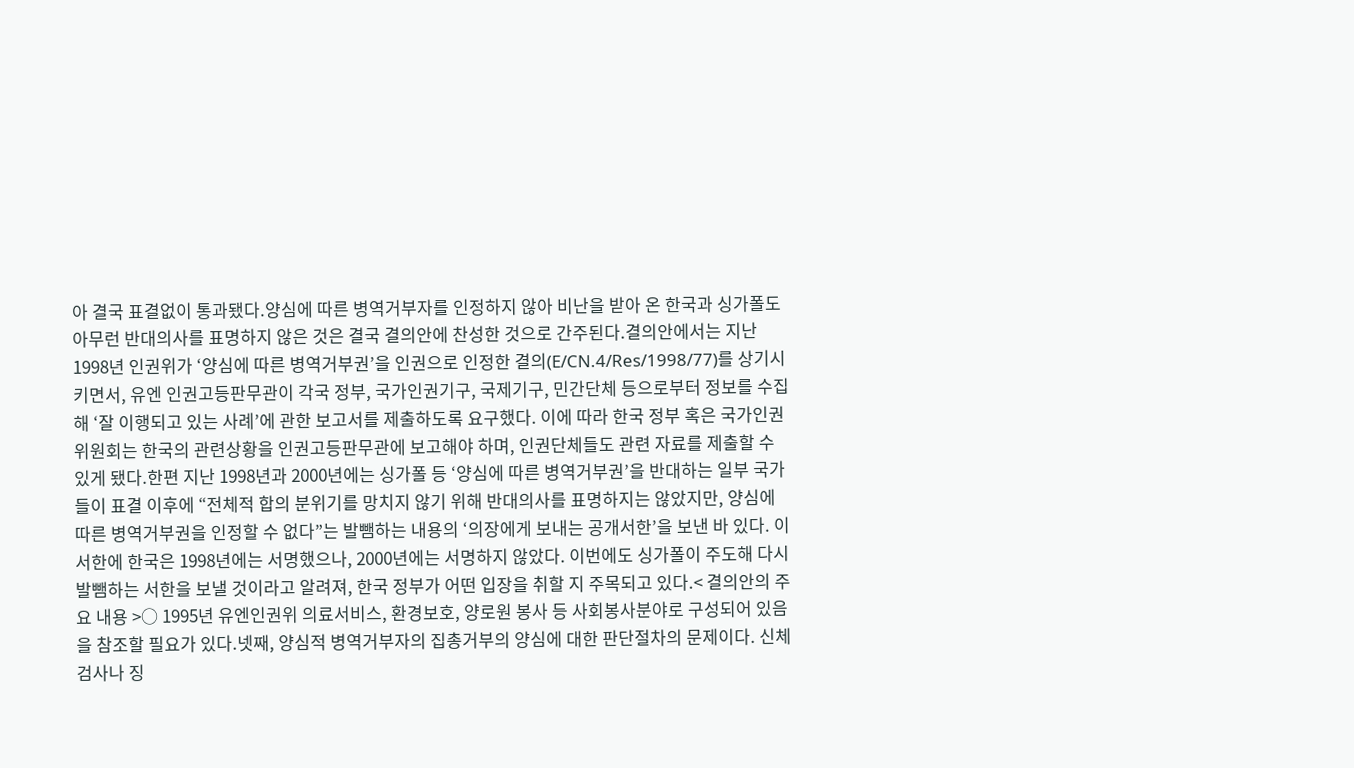아 결국 표결없이 통과됐다.양심에 따른 병역거부자를 인정하지 않아 비난을 받아 온 한국과 싱가폴도 아무런 반대의사를 표명하지 않은 것은 결국 결의안에 찬성한 것으로 간주된다.결의안에서는 지난 1998년 인권위가 ‘양심에 따른 병역거부권’을 인권으로 인정한 결의(E/CN.4/Res/1998/77)를 상기시키면서, 유엔 인권고등판무관이 각국 정부, 국가인권기구, 국제기구, 민간단체 등으로부터 정보를 수집해 ‘잘 이행되고 있는 사례’에 관한 보고서를 제출하도록 요구했다. 이에 따라 한국 정부 혹은 국가인권위원회는 한국의 관련상황을 인권고등판무관에 보고해야 하며, 인권단체들도 관련 자료를 제출할 수 있게 됐다.한편 지난 1998년과 2000년에는 싱가폴 등 ‘양심에 따른 병역거부권’을 반대하는 일부 국가들이 표결 이후에 “전체적 합의 분위기를 망치지 않기 위해 반대의사를 표명하지는 않았지만, 양심에 따른 병역거부권을 인정할 수 없다”는 발뺌하는 내용의 ‘의장에게 보내는 공개서한’을 보낸 바 있다. 이 서한에 한국은 1998년에는 서명했으나, 2000년에는 서명하지 않았다. 이번에도 싱가폴이 주도해 다시 발뺌하는 서한을 보낼 것이라고 알려져, 한국 정부가 어떤 입장을 취할 지 주목되고 있다.< 결의안의 주요 내용 >○ 1995년 유엔인권위 의료서비스, 환경보호, 양로원 봉사 등 사회봉사분야로 구성되어 있음을 참조할 필요가 있다.넷째, 양심적 병역거부자의 집총거부의 양심에 대한 판단절차의 문제이다. 신체검사나 징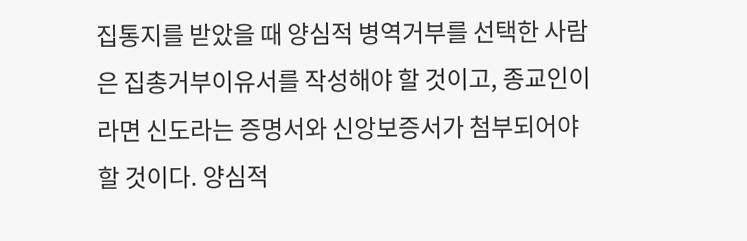집통지를 받았을 때 양심적 병역거부를 선택한 사람은 집총거부이유서를 작성해야 할 것이고, 종교인이라면 신도라는 증명서와 신앙보증서가 첨부되어야 할 것이다. 양심적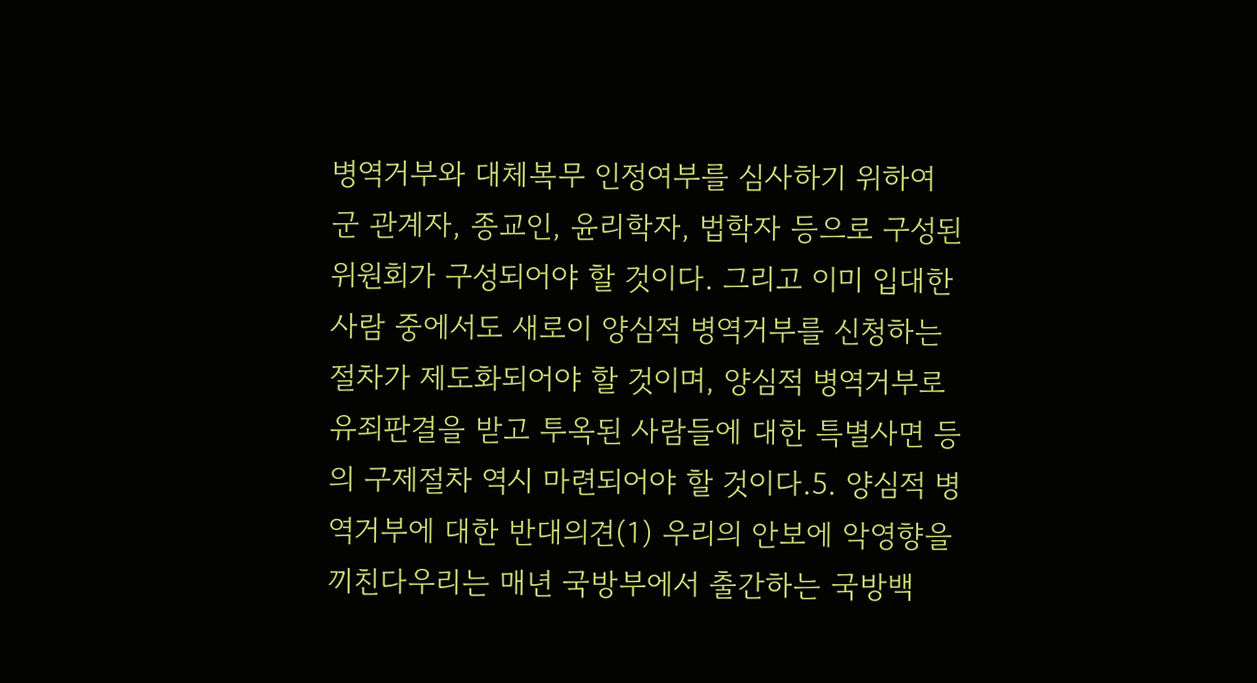병역거부와 대체복무 인정여부를 심사하기 위하여 군 관계자, 종교인, 윤리학자, 법학자 등으로 구성된 위원회가 구성되어야 할 것이다. 그리고 이미 입대한 사람 중에서도 새로이 양심적 병역거부를 신청하는 절차가 제도화되어야 할 것이며, 양심적 병역거부로 유죄판결을 받고 투옥된 사람들에 대한 특별사면 등의 구제절차 역시 마련되어야 할 것이다.5. 양심적 병역거부에 대한 반대의견(1) 우리의 안보에 악영향을 끼친다우리는 매년 국방부에서 출간하는 국방백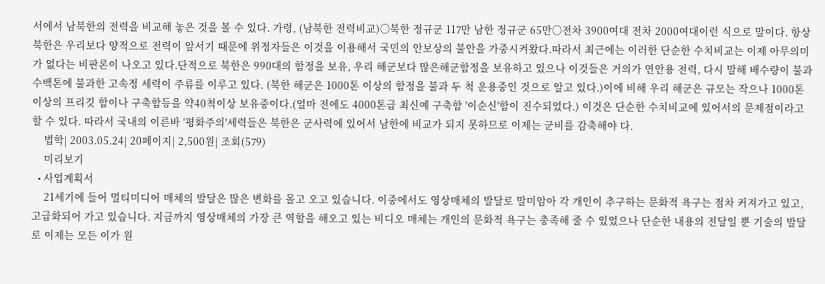서에서 남북한의 전력을 비교해 놓은 것을 볼 수 있다. 가령, (남북한 전력비교)○북한 정규군 117만 남한 정규군 65만○전차 3900여대 전차 2000여대이런 식으로 말이다. 항상 북한은 우리보다 양적으로 전력이 앞서기 때문에 위정자들은 이것을 이용해서 국민의 안보상의 불안을 가중시켜왔다.따라서 최근에는 이러한 단순한 수치비교는 이제 아무의미가 없다는 비판론이 나오고 있다.단적으로 북한은 990대의 함정을 보유, 우리 해군보다 많은해군함정을 보유하고 있으나 이것들은 거의가 연안용 전력, 다시 말해 배수량이 불과 수백톤에 불과한 고속정 세력이 주류를 이루고 있다. (북한 해군은 1000톤 이상의 함정을 불과 두 척 운용중인 것으로 알고 있다.)이에 비해 우리 해군은 규모는 작으나 1000톤 이상의 프리깃 함이나 구축함등을 약40척이상 보유중이다.(얼마 전에도 4000톤급 최신예 구축함 '이순신'함이 진수되었다.) 이것은 단순한 수치비교에 있어서의 문제점이라고 할 수 있다. 따라서 국내의 이른바 '평화주의'세력들은 북한은 군사력에 있어서 남한에 비교가 되지 못하므로 이제는 군비를 감축해야 다.
    법학| 2003.05.24| 20페이지| 2,500원| 조회(579)
    미리보기
  • 사업계획서
    21세기에 들어 멀티미디어 매체의 발달은 많은 변화를 몰고 오고 있습니다. 이중에서도 영상매체의 발달로 말미암아 각 개인이 추구하는 문화적 욕구는 점차 커져가고 있고, 고급화되어 가고 있습니다. 지금까지 영상매체의 가장 큰 역할을 해오고 있는 비디오 매체는 개인의 문화적 욕구는 충족해 줄 수 있었으나 단순한 내용의 전달일 뿐 기술의 발달로 이제는 모든 이가 원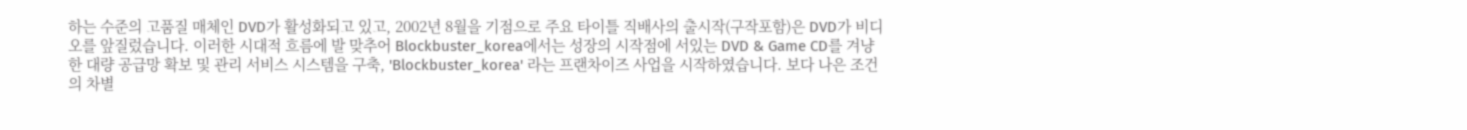하는 수준의 고품질 매체인 DVD가 활성화되고 있고, 2002년 8월을 기점으로 주요 타이틀 직배사의 출시작(구작포함)은 DVD가 비디오를 앞질렀습니다. 이러한 시대적 흐름에 발 맞추어 Blockbuster_korea에서는 성장의 시작점에 서있는 DVD & Game CD를 겨냥한 대량 공급망 확보 및 관리 서비스 시스템을 구축, 'Blockbuster_korea' 라는 프랜차이즈 사업을 시작하였습니다. 보다 나은 조건의 차별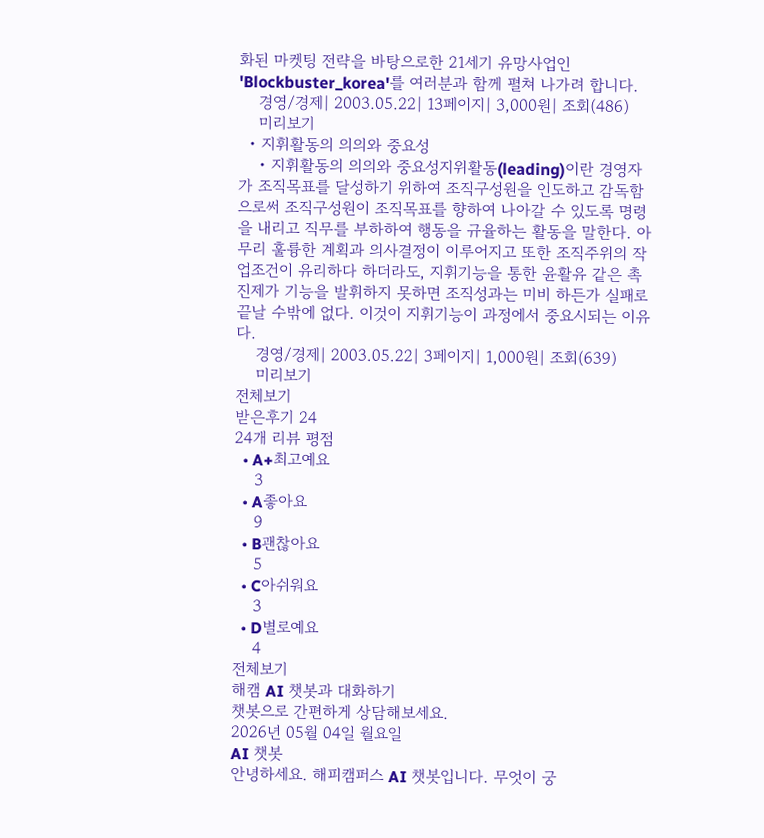화된 마켓팅 전략을 바탕으로한 21세기 유망사업인 'Blockbuster_korea'를 여러분과 함께 펼쳐 나가려 합니다.
    경영/경제| 2003.05.22| 13페이지| 3,000원| 조회(486)
    미리보기
  • 지휘활동의 의의와 중요성
    • 지휘활동의 의의와 중요성지위활동(leading)이란 경영자가 조직목표를 달성하기 위하여 조직구성원을 인도하고 감독함으로써 조직구성원이 조직목표를 향하여 나아갈 수 있도록 명령을 내리고 직무를 부하하여 행동을 규율하는 활동을 말한다. 아무리 훌륭한 계획과 의사결정이 이루어지고 또한 조직주위의 작업조건이 유리하다 하더라도, 지휘기능을 통한 윤활유 같은 촉진제가 기능을 발휘하지 못하면 조직성과는 미비 하든가 실패로 끝날 수밖에 없다. 이것이 지휘기능이 과정에서 중요시되는 이유다.
    경영/경제| 2003.05.22| 3페이지| 1,000원| 조회(639)
    미리보기
전체보기
받은후기 24
24개 리뷰 평점
  • A+최고예요
    3
  • A좋아요
    9
  • B괜찮아요
    5
  • C아쉬워요
    3
  • D별로예요
    4
전체보기
해캠 AI 챗봇과 대화하기
챗봇으로 간편하게 상담해보세요.
2026년 05월 04일 월요일
AI 챗봇
안녕하세요. 해피캠퍼스 AI 챗봇입니다. 무엇이 궁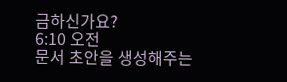금하신가요?
6:10 오전
문서 초안을 생성해주는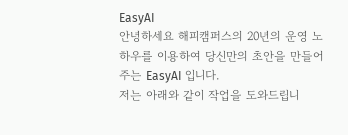EasyAI
안녕하세요 해피캠퍼스의 20년의 운영 노하우를 이용하여 당신만의 초안을 만들어주는 EasyAI 입니다.
저는 아래와 같이 작업을 도와드립니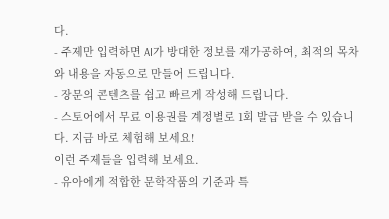다.
- 주제만 입력하면 AI가 방대한 정보를 재가공하여, 최적의 목차와 내용을 자동으로 만들어 드립니다.
- 장문의 콘텐츠를 쉽고 빠르게 작성해 드립니다.
- 스토어에서 무료 이용권를 계정별로 1회 발급 받을 수 있습니다. 지금 바로 체험해 보세요!
이런 주제들을 입력해 보세요.
- 유아에게 적합한 문학작품의 기준과 특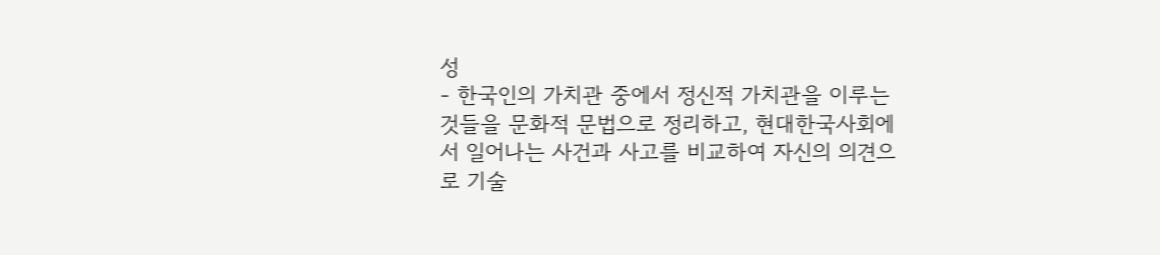성
- 한국인의 가치관 중에서 정신적 가치관을 이루는 것들을 문화적 문법으로 정리하고, 현대한국사회에서 일어나는 사건과 사고를 비교하여 자신의 의견으로 기술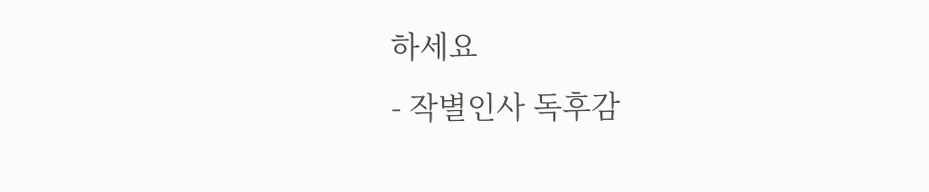하세요
- 작별인사 독후감